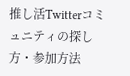推し活Twitterコミュニティの探し方・参加方法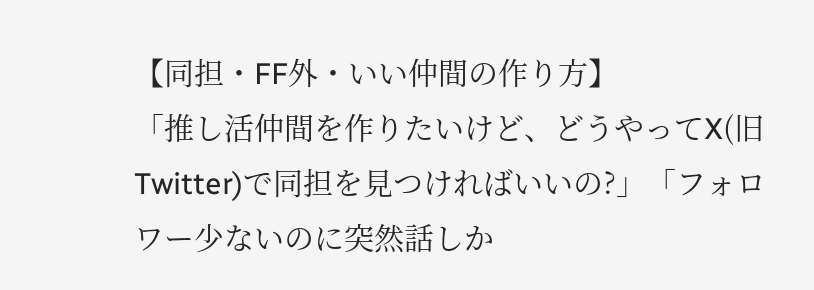【同担・FF外・いい仲間の作り方】
「推し活仲間を作りたいけど、どうやってX(旧Twitter)で同担を見つければいいの?」「フォロワー少ないのに突然話しか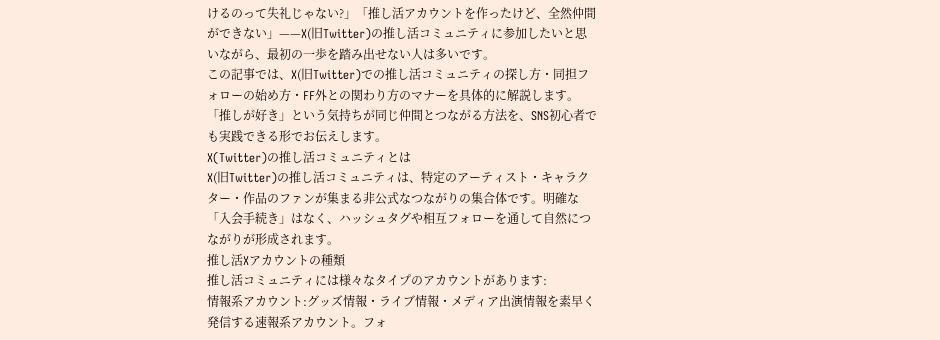けるのって失礼じゃない?」「推し活アカウントを作ったけど、全然仲間ができない」——X(旧Twitter)の推し活コミュニティに参加したいと思いながら、最初の一歩を踏み出せない人は多いです。
この記事では、X(旧Twitter)での推し活コミュニティの探し方・同担フォローの始め方・FF外との関わり方のマナーを具体的に解説します。「推しが好き」という気持ちが同じ仲間とつながる方法を、SNS初心者でも実践できる形でお伝えします。
X(Twitter)の推し活コミュニティとは
X(旧Twitter)の推し活コミュニティは、特定のアーティスト・キャラクター・作品のファンが集まる非公式なつながりの集合体です。明確な「入会手続き」はなく、ハッシュタグや相互フォローを通して自然につながりが形成されます。
推し活Xアカウントの種類
推し活コミュニティには様々なタイプのアカウントがあります:
情報系アカウント:グッズ情報・ライブ情報・メディア出演情報を素早く発信する速報系アカウント。フォ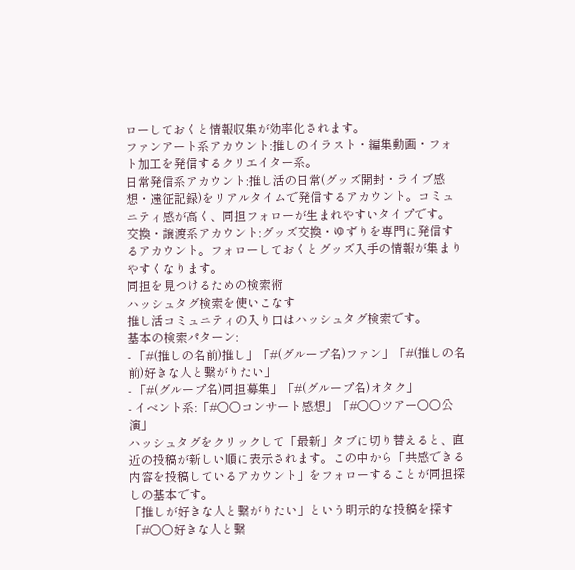ローしておくと情報収集が効率化されます。
ファンアート系アカウント:推しのイラスト・編集動画・フォト加工を発信するクリエイター系。
日常発信系アカウント:推し活の日常(グッズ開封・ライブ感想・遠征記録)をリアルタイムで発信するアカウント。コミュニティ感が高く、同担フォローが生まれやすいタイプです。
交換・譲渡系アカウント:グッズ交換・ゆずりを専門に発信するアカウント。フォローしておくとグッズ入手の情報が集まりやすくなります。
同担を見つけるための検索術
ハッシュタグ検索を使いこなす
推し活コミュニティの入り口はハッシュタグ検索です。
基本の検索パターン:
- 「#(推しの名前)推し」「#(グループ名)ファン」「#(推しの名前)好きな人と繋がりたい」
- 「#(グループ名)同担募集」「#(グループ名)オタク」
- イベント系:「#○○コンサート感想」「#○○ツアー○○公演」
ハッシュタグをクリックして「最新」タブに切り替えると、直近の投稿が新しい順に表示されます。この中から「共感できる内容を投稿しているアカウント」をフォローすることが同担探しの基本です。
「推しが好きな人と繋がりたい」という明示的な投稿を探す
「#○○好きな人と繋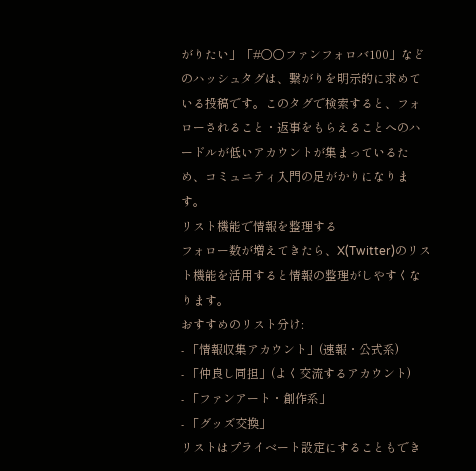がりたい」「#○○ファンフォロバ100」などのハッシュタグは、繋がりを明示的に求めている投稿です。このタグで検索すると、フォローされること・返事をもらえることへのハードルが低いアカウントが集まっているため、コミュニティ入門の足がかりになります。
リスト機能で情報を整理する
フォロー数が増えてきたら、X(Twitter)のリスト機能を活用すると情報の整理がしやすくなります。
おすすめのリスト分け:
- 「情報収集アカウント」(速報・公式系)
- 「仲良し同担」(よく交流するアカウント)
- 「ファンアート・創作系」
- 「グッズ交換」
リストはプライベート設定にすることもでき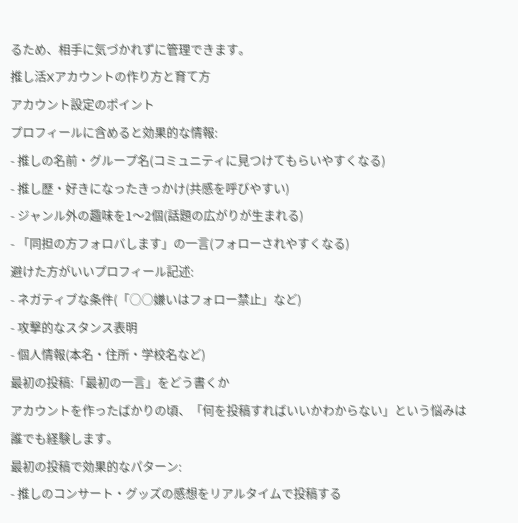るため、相手に気づかれずに管理できます。
推し活Xアカウントの作り方と育て方
アカウント設定のポイント
プロフィールに含めると効果的な情報:
- 推しの名前・グループ名(コミュニティに見つけてもらいやすくなる)
- 推し歴・好きになったきっかけ(共感を呼びやすい)
- ジャンル外の趣味を1〜2個(話題の広がりが生まれる)
- 「同担の方フォロバします」の一言(フォローされやすくなる)
避けた方がいいプロフィール記述:
- ネガティブな条件(「○○嫌いはフォロー禁止」など)
- 攻撃的なスタンス表明
- 個人情報(本名・住所・学校名など)
最初の投稿:「最初の一言」をどう書くか
アカウントを作ったばかりの頃、「何を投稿すればいいかわからない」という悩みは誰でも経験します。
最初の投稿で効果的なパターン:
- 推しのコンサート・グッズの感想をリアルタイムで投稿する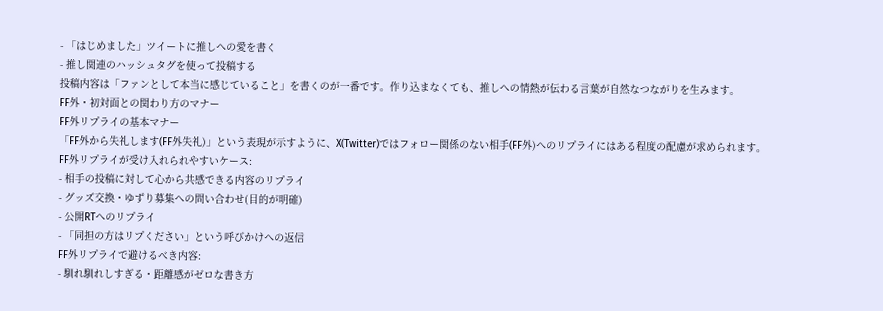- 「はじめました」ツイートに推しへの愛を書く
- 推し関連のハッシュタグを使って投稿する
投稿内容は「ファンとして本当に感じていること」を書くのが一番です。作り込まなくても、推しへの情熱が伝わる言葉が自然なつながりを生みます。
FF外・初対面との関わり方のマナー
FF外リプライの基本マナー
「FF外から失礼します(FF外失礼)」という表現が示すように、X(Twitter)ではフォロー関係のない相手(FF外)へのリプライにはある程度の配慮が求められます。
FF外リプライが受け入れられやすいケース:
- 相手の投稿に対して心から共感できる内容のリプライ
- グッズ交換・ゆずり募集への問い合わせ(目的が明確)
- 公開RTへのリプライ
- 「同担の方はリプください」という呼びかけへの返信
FF外リプライで避けるべき内容:
- 馴れ馴れしすぎる・距離感がゼロな書き方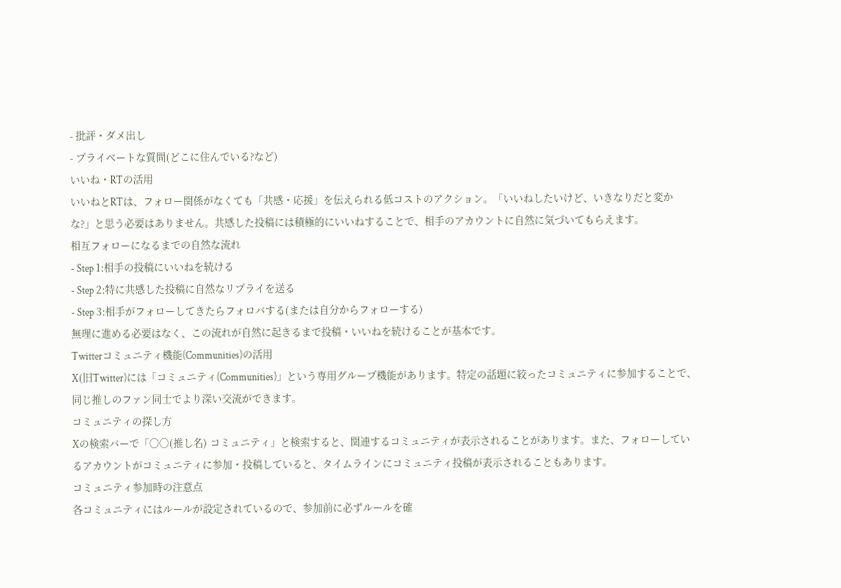- 批評・ダメ出し
- プライベートな質問(どこに住んでいる?など)
いいね・RTの活用
いいねとRTは、フォロー関係がなくても「共感・応援」を伝えられる低コストのアクション。「いいねしたいけど、いきなりだと変かな?」と思う必要はありません。共感した投稿には積極的にいいねすることで、相手のアカウントに自然に気づいてもらえます。
相互フォローになるまでの自然な流れ
- Step 1:相手の投稿にいいねを続ける
- Step 2:特に共感した投稿に自然なリプライを送る
- Step 3:相手がフォローしてきたらフォロバする(または自分からフォローする)
無理に進める必要はなく、この流れが自然に起きるまで投稿・いいねを続けることが基本です。
Twitterコミュニティ機能(Communities)の活用
X(旧Twitter)には「コミュニティ(Communities)」という専用グループ機能があります。特定の話題に絞ったコミュニティに参加することで、同じ推しのファン同士でより深い交流ができます。
コミュニティの探し方
Xの検索バーで「○○(推し名) コミュニティ」と検索すると、関連するコミュニティが表示されることがあります。また、フォローしているアカウントがコミュニティに参加・投稿していると、タイムラインにコミュニティ投稿が表示されることもあります。
コミュニティ参加時の注意点
各コミュニティにはルールが設定されているので、参加前に必ずルールを確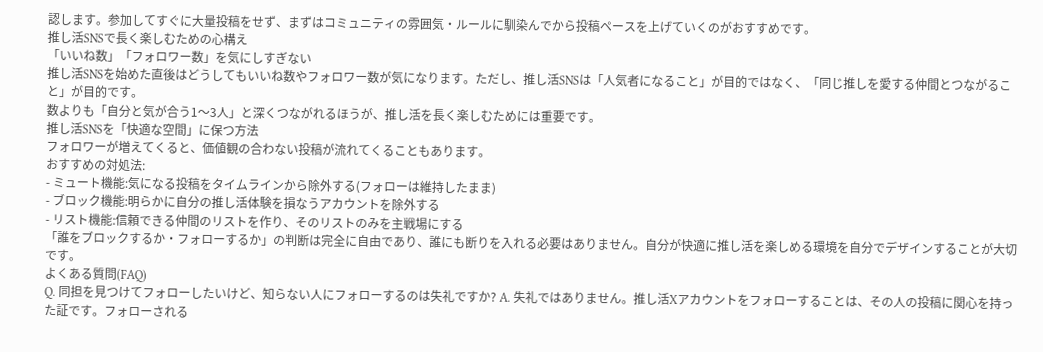認します。参加してすぐに大量投稿をせず、まずはコミュニティの雰囲気・ルールに馴染んでから投稿ペースを上げていくのがおすすめです。
推し活SNSで長く楽しむための心構え
「いいね数」「フォロワー数」を気にしすぎない
推し活SNSを始めた直後はどうしてもいいね数やフォロワー数が気になります。ただし、推し活SNSは「人気者になること」が目的ではなく、「同じ推しを愛する仲間とつながること」が目的です。
数よりも「自分と気が合う1〜3人」と深くつながれるほうが、推し活を長く楽しむためには重要です。
推し活SNSを「快適な空間」に保つ方法
フォロワーが増えてくると、価値観の合わない投稿が流れてくることもあります。
おすすめの対処法:
- ミュート機能:気になる投稿をタイムラインから除外する(フォローは維持したまま)
- ブロック機能:明らかに自分の推し活体験を損なうアカウントを除外する
- リスト機能:信頼できる仲間のリストを作り、そのリストのみを主戦場にする
「誰をブロックするか・フォローするか」の判断は完全に自由であり、誰にも断りを入れる必要はありません。自分が快適に推し活を楽しめる環境を自分でデザインすることが大切です。
よくある質問(FAQ)
Q. 同担を見つけてフォローしたいけど、知らない人にフォローするのは失礼ですか? A. 失礼ではありません。推し活Xアカウントをフォローすることは、その人の投稿に関心を持った証です。フォローされる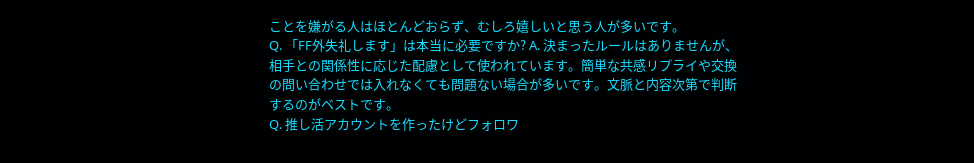ことを嫌がる人はほとんどおらず、むしろ嬉しいと思う人が多いです。
Q. 「FF外失礼します」は本当に必要ですか? A. 決まったルールはありませんが、相手との関係性に応じた配慮として使われています。簡単な共感リプライや交換の問い合わせでは入れなくても問題ない場合が多いです。文脈と内容次第で判断するのがベストです。
Q. 推し活アカウントを作ったけどフォロワ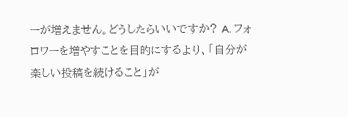ーが増えません。どうしたらいいですか? A. フォロワーを増やすことを目的にするより、「自分が楽しい投稿を続けること」が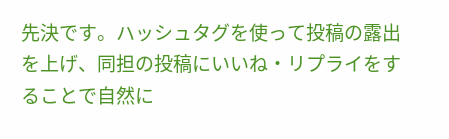先決です。ハッシュタグを使って投稿の露出を上げ、同担の投稿にいいね・リプライをすることで自然に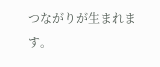つながりが生まれます。